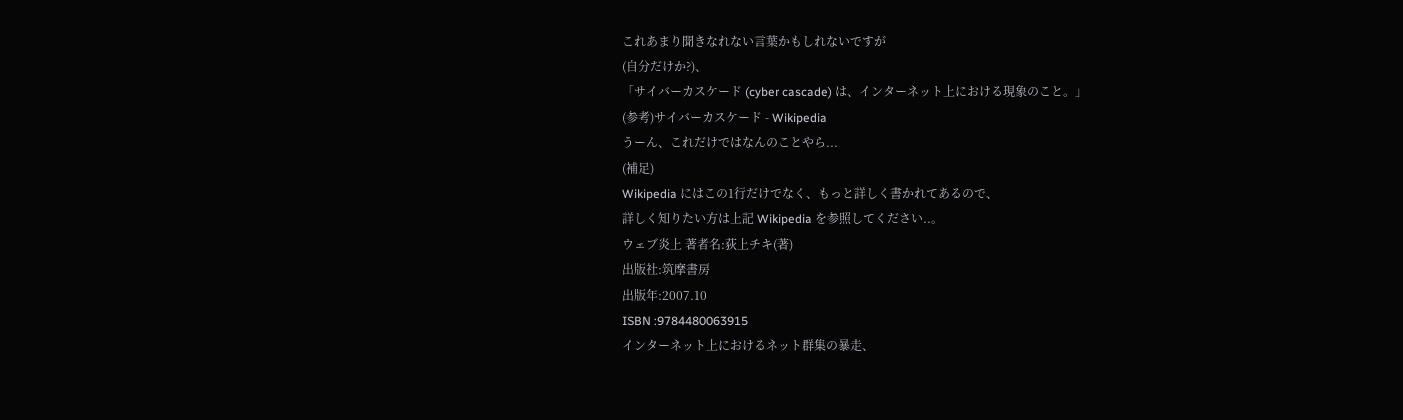これあまり聞きなれない言葉かもしれないですが
(自分だけか?)、
「サイバーカスケード (cyber cascade) は、インターネット上における現象のこと。」
(参考)サイバーカスケード - Wikipedia
うーん、これだけではなんのことやら...
(補足)
Wikipedia にはこの1行だけでなく、もっと詳しく書かれてあるので、
詳しく知りたい方は上記 Wikipedia を参照してください..。
ウェブ炎上 著者名:荻上チキ(著)
出版社:筑摩書房
出版年:2007.10
ISBN :9784480063915
インターネット上におけるネット群集の暴走、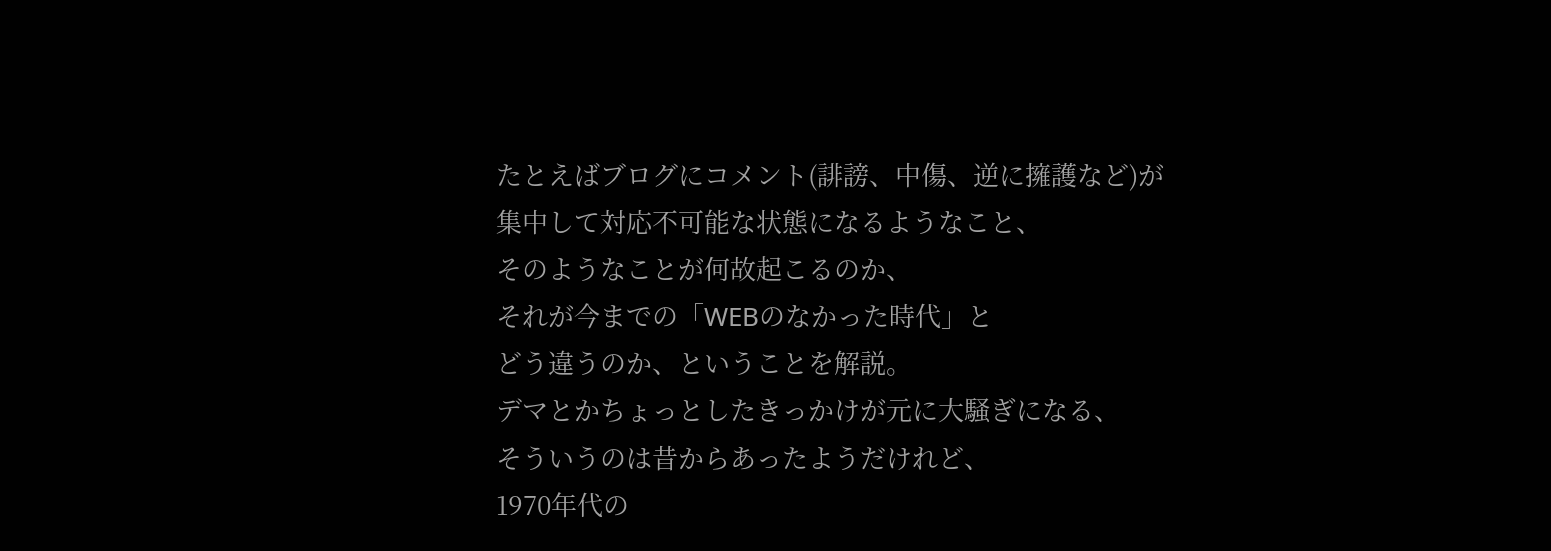たとえばブログにコメント(誹謗、中傷、逆に擁護など)が
集中して対応不可能な状態になるようなこと、
そのようなことが何故起こるのか、
それが今までの「WEBのなかった時代」と
どう違うのか、ということを解説。
デマとかちょっとしたきっかけが元に大騒ぎになる、
そういうのは昔からあったようだけれど、
1970年代の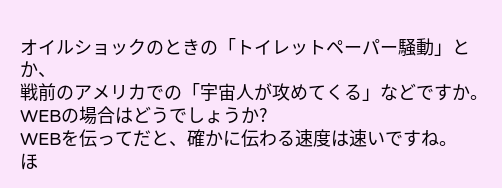オイルショックのときの「トイレットペーパー騒動」とか、
戦前のアメリカでの「宇宙人が攻めてくる」などですか。
WEBの場合はどうでしょうか?
WEBを伝ってだと、確かに伝わる速度は速いですね。
ほ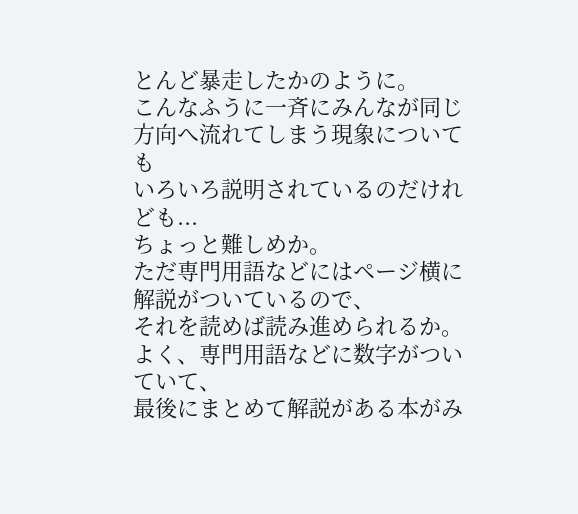とんど暴走したかのように。
こんなふうに一斉にみんなが同じ方向へ流れてしまう現象についても
いろいろ説明されているのだけれども...
ちょっと難しめか。
ただ専門用語などにはページ横に解説がついているので、
それを読めば読み進められるか。
よく、専門用語などに数字がついていて、
最後にまとめて解説がある本がみ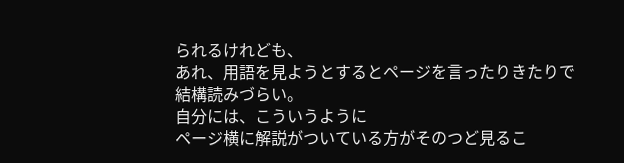られるけれども、
あれ、用語を見ようとするとページを言ったりきたりで
結構読みづらい。
自分には、こういうように
ページ横に解説がついている方がそのつど見るこ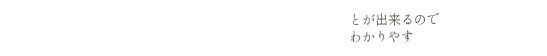とが出来るので
わかりやす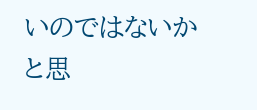いのではないかと思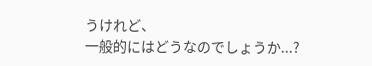うけれど、
一般的にはどうなのでしょうか...?